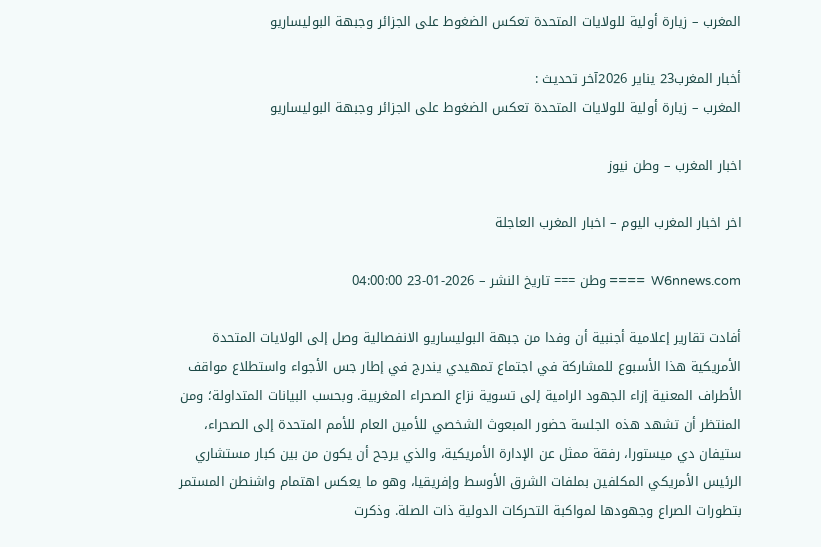المغرب – زيارة أولية للولايات المتحدة تعكس الضغوط على الجزائر وجبهة البوليساريو

أخبار المغرب23 يناير 2026آخر تحديث :
المغرب – زيارة أولية للولايات المتحدة تعكس الضغوط على الجزائر وجبهة البوليساريو

اخبار المغرب – وطن نيوز

اخر اخبار المغرب اليوم – اخبار المغرب العاجلة

W6nnews.com  ==== وطن === تاريخ النشر – 2026-01-23 04:00:00

أفادت تقارير إعلامية أجنبية أن وفدا من جبهة البوليساريو الانفصالية وصل إلى الولايات المتحدة الأمريكية هذا الأسبوع للمشاركة في اجتماع تمهيدي يندرج في إطار جس الأجواء واستطلاع مواقف الأطراف المعنية إزاء الجهود الرامية إلى تسوية نزاع الصحراء المغربية. وبحسب البيانات المتداولة؛ ومن المنتظر أن تشهد هذه الجلسة حضور المبعوث الشخصي للأمين العام للأمم المتحدة إلى الصحراء، ستيفان دي ميستورا، رفقة ممثل عن الإدارة الأمريكية، والذي يرجح أن يكون من بين كبار مستشاري الرئيس الأمريكي المكلفين بملفات الشرق الأوسط وإفريقيا، وهو ما يعكس اهتمام واشنطن المستمر بتطورات الصراع وجهودها لمواكبة التحركات الدولية ذات الصلة. وذكرت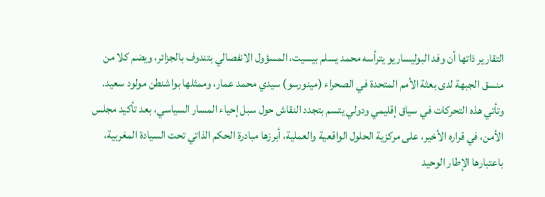التقارير ذاتها أن وفد البوليساريو يترأسه محمد يسلم بيسيت، المسؤول الانفصالي بتندوف بالجزائر، ويضم كلا من منسق الجبهة لدى بعثة الأمم المتحدة في الصحراء (مينورسو) سيدي محمد عمار، وممثلها بواشنطن مولود سعيد. وتأتي هذه التحركات في سياق إقليمي ودولي يتسم بتجدد النقاش حول سبل إحياء المسار السياسي، بعد تأكيد مجلس الأمن، في قراره الأخير، على مركزية الحلول الواقعية والعملية، أبرزها مبادرة الحكم الذاتي تحت السيادة المغربية، باعتبارها الإطار الوحيد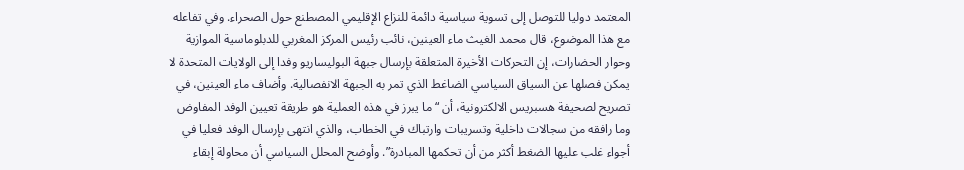المعتمد دوليا للتوصل إلى تسوية سياسية دائمة للنزاع الإقليمي المصطنع حول الصحراء. وفي تفاعله مع هذا الموضوع، قال محمد الغيث ماء العينين، نائب رئيس المركز المغربي للدبلوماسية الموازية وحوار الحضارات، إن التحركات الأخيرة المتعلقة بإرسال جبهة البوليساريو وفدا إلى الولايات المتحدة لا يمكن فصلها عن السياق السياسي الضاغط الذي تمر به الجبهة الانفصالية. وأضاف ماء العينين، في تصريح لصحيفة هسبريس الالكترونية، أن “ما يبرز في هذه العملية هو طريقة تعيين الوفد المفاوض وما رافقه من سجالات داخلية وتسريبات وارتباك في الخطاب، والذي انتهى بإرسال الوفد فعليا في أجواء غلب عليها الضغط أكثر من أن تحكمها المبادرة”. وأوضح المحلل السياسي أن محاولة إبقاء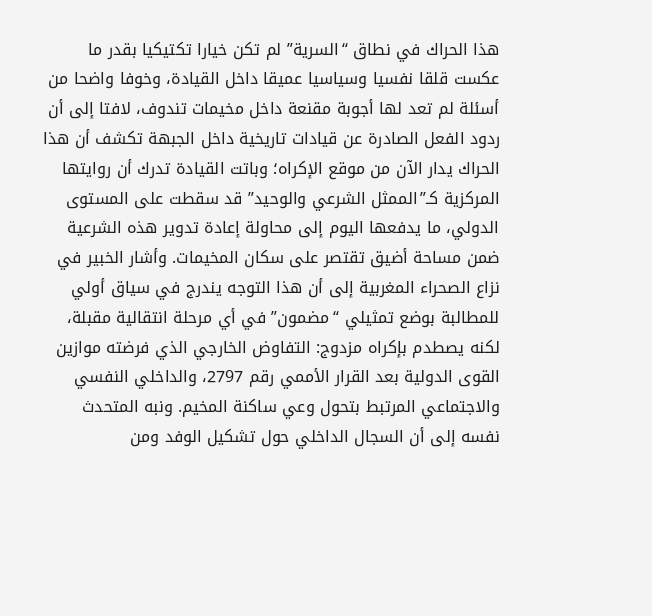هذا الحراك في نطاق “السرية” لم تكن خيارا تكتيكيا بقدر ما عكست قلقا نفسيا وسياسيا عميقا داخل القيادة، وخوفا واضحا من أسئلة لم تعد لها أجوبة مقنعة داخل مخيمات تندوف، لافتا إلى أن ردود الفعل الصادرة عن قيادات تاريخية داخل الجبهة تكشف أن هذا الحراك يدار الآن من موقع الإكراه؛ وباتت القيادة تدرك أن روايتها المركزية كـ”الممثل الشرعي والوحيد” قد سقطت على المستوى الدولي، ما يدفعها اليوم إلى محاولة إعادة تدوير هذه الشرعية ضمن مساحة أضيق تقتصر على سكان المخيمات. وأشار الخبير في نزاع الصحراء المغربية إلى أن هذا التوجه يندرج في سياق أولي للمطالبة بوضع تمثيلي “مضمون” في أي مرحلة انتقالية مقبلة، لكنه يصطدم بإكراه مزدوج: التفاوض الخارجي الذي فرضته موازين القوى الدولية بعد القرار الأممي رقم 2797، والداخلي النفسي والاجتماعي المرتبط بتحول وعي ساكنة المخيم. ونبه المتحدث نفسه إلى أن السجال الداخلي حول تشكيل الوفد ومن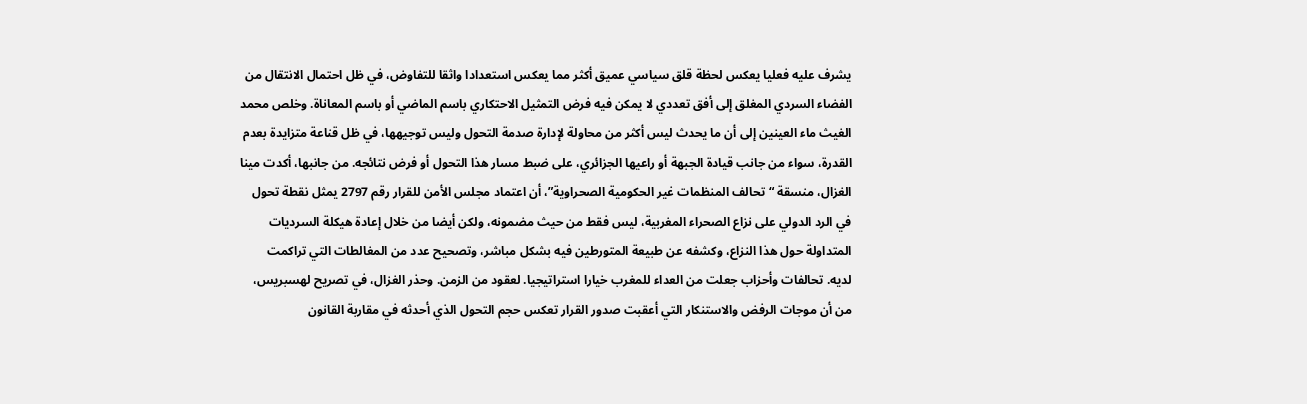يشرف عليه فعليا يعكس لحظة قلق سياسي عميق أكثر مما يعكس استعدادا واثقا للتفاوض، في ظل احتمال الانتقال من الفضاء السردي المغلق إلى أفق تعددي لا يمكن فيه فرض التمثيل الاحتكاري باسم الماضي أو باسم المعاناة. وخلص محمد الغيث ماء العينين إلى أن ما يحدث ليس أكثر من محاولة لإدارة صدمة التحول وليس توجيهها، في ظل قناعة متزايدة بعدم القدرة، سواء من جانب قيادة الجبهة أو راعيها الجزائري، على ضبط مسار هذا التحول أو فرض نتائجه. من جانبها، أكدت مينا الغزال، منسقة “تحالف المنظمات غير الحكومية الصحراوية”، أن اعتماد مجلس الأمن للقرار رقم 2797 يمثل نقطة تحول في الرد الدولي على نزاع الصحراء المغربية، ليس فقط من حيث مضمونه، ولكن أيضا من خلال إعادة هيكلة السرديات المتداولة حول هذا النزاع، وكشفه عن طبيعة المتورطين فيه بشكل مباشر، وتصحيح عدد من المغالطات التي تراكمت لديه. تحالفات وأحزاب جعلت من العداء للمغرب خيارا استراتيجيا. لعقود من الزمن. وحذر الغزال، في تصريح لهسبريس، من أن موجات الرفض والاستنكار التي أعقبت صدور القرار تعكس حجم التحول الذي أحدثه في مقاربة القانون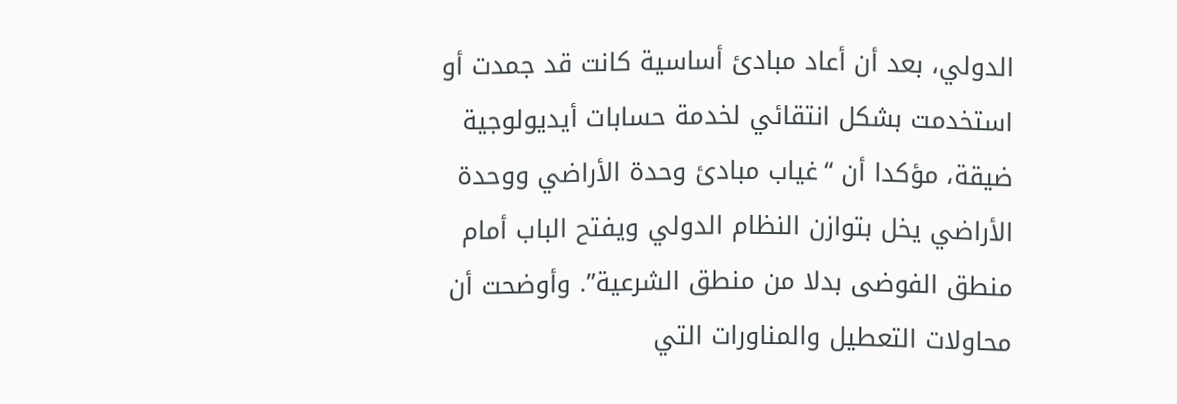الدولي، بعد أن أعاد مبادئ أساسية كانت قد جمدت أو استخدمت بشكل انتقائي لخدمة حسابات أيديولوجية ضيقة، مؤكدا أن “غياب مبادئ وحدة الأراضي ووحدة الأراضي يخل بتوازن النظام الدولي ويفتح الباب أمام منطق الفوضى بدلا من منطق الشرعية”. وأوضحت أن محاولات التعطيل والمناورات التي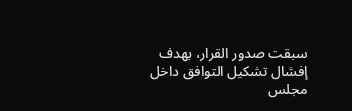سبقت صدور القرار، بهدف إفشال تشكيل التوافق داخل مجلس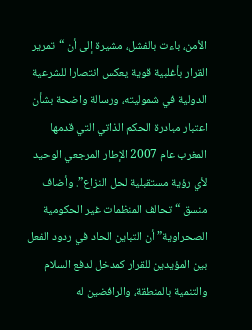الأمن، باءت بالفشل، مشيرة إلى أن “تمرير القرار بأغلبية قوية يعكس انتصارا للشرعية الدولية في شموليته، ورسالة واضحة بشأن اعتبار مبادرة الحكم الذاتي التي قدمها المغرب عام 2007 الإطار المرجعي الوحيد لأي رؤية مستقبلية لحل النزاع”. وأضاف منسق “تحالف المنظمات غير الحكومية الصحراوية” أن التباين الحاد في ردود الفعل بين المؤيدين للقرار كمدخل لدفع السلام والتنمية بالمنطقة، والرافضين له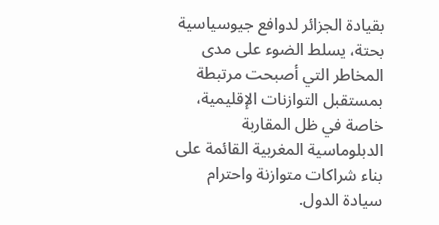بقيادة الجزائر لدوافع جيوسياسية بحتة، يسلط الضوء على مدى المخاطر التي أصبحت مرتبطة بمستقبل التوازنات الإقليمية، خاصة في ظل المقاربة الدبلوماسية المغربية القائمة على بناء شراكات متوازنة واحترام سيادة الدول.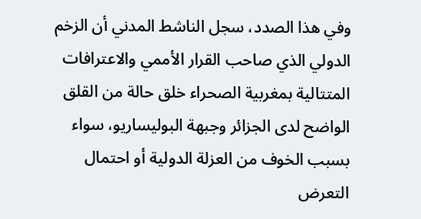وفي هذا الصدد، سجل الناشط المدني أن الزخم الدولي الذي صاحب القرار الأممي والاعترافات المتتالية بمغربية الصحراء خلق حالة من القلق الواضح لدى الجزائر وجبهة البوليساريو، سواء بسبب الخوف من العزلة الدولية أو احتمال التعرض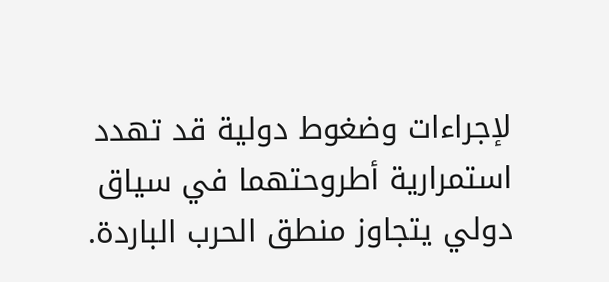لإجراءات وضغوط دولية قد تهدد استمرارية أطروحتهما في سياق دولي يتجاوز منطق الحرب الباردة.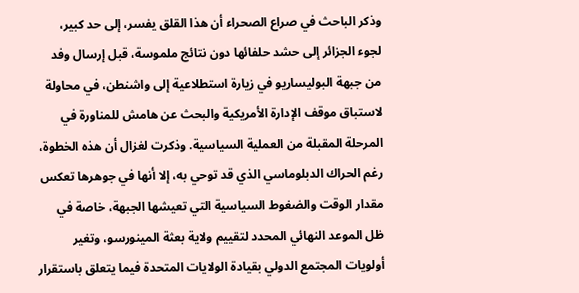وذكر الباحث في صراع الصحراء أن هذا القلق يفسر، إلى حد كبير، لجوء الجزائر إلى حشد حلفائها دون نتائج ملموسة، قبل إرسال وفد من جبهة البوليساريو في زيارة استطلاعية إلى واشنطن، في محاولة لاستباق موقف الإدارة الأمريكية والبحث عن هامش للمناورة في المرحلة المقبلة من العملية السياسية. وذكرت لغزال أن هذه الخطوة، رغم الحراك الدبلوماسي الذي قد توحي به، إلا أنها في جوهرها تعكس مقدار الوقت والضغوط السياسية التي تعيشها الجبهة، خاصة في ظل الموعد النهائي المحدد لتقييم ولاية بعثة المينورسو، وتغير أولويات المجتمع الدولي بقيادة الولايات المتحدة فيما يتعلق باستقرار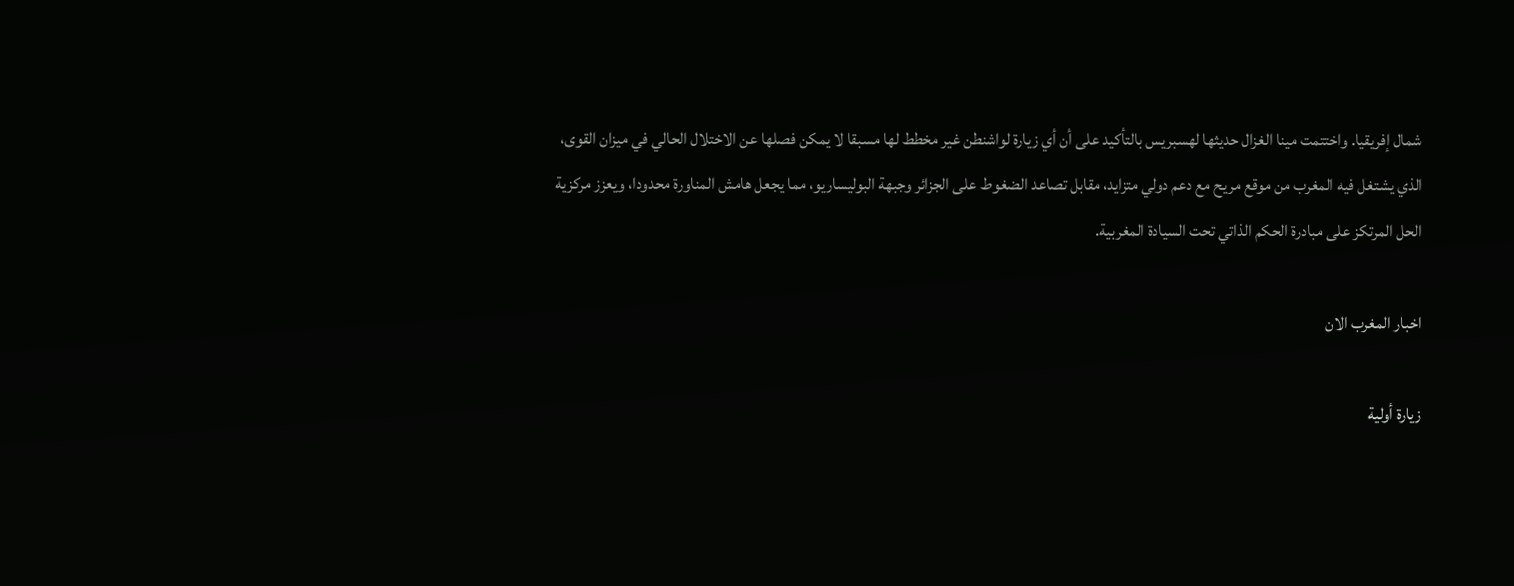شمال إفريقيا. واختتمت مينا الغزال حديثها لهسبريس بالتأكيد على أن أي زيارة لواشنطن غير مخطط لها مسبقا لا يمكن فصلها عن الاختلال الحالي في ميزان القوى، الذي يشتغل فيه المغرب من موقع مريح مع دعم دولي متزايد، مقابل تصاعد الضغوط على الجزائر وجبهة البوليساريو، مما يجعل هامش المناورة محدودا، ويعزز مركزية الحل المرتكز على مبادرة الحكم الذاتي تحت السيادة المغربية.

اخبار المغرب الان

زيارة أولية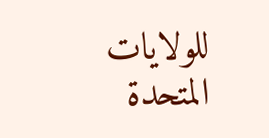للولايات المتحدة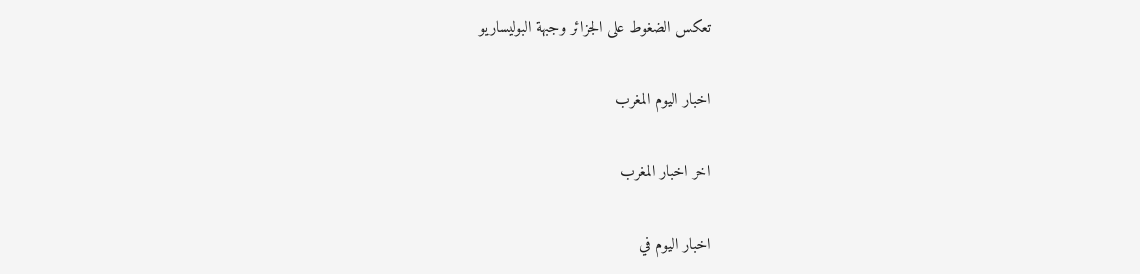تعكس الضغوط على الجزائر وجبهة البوليساريو

اخبار اليوم المغرب

اخر اخبار المغرب

اخبار اليوم في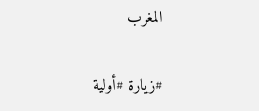المغرب

#زيارة #أولية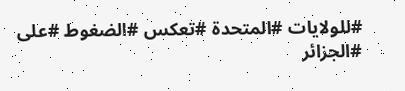#للولايات #المتحدة #تعكس #الضغوط #على #الجزائر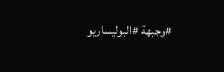#وجبهة #البوليساريو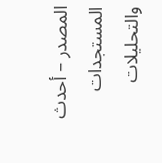المصدر – أحدث المستجدات والتحليلات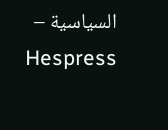السياسية – Hespress